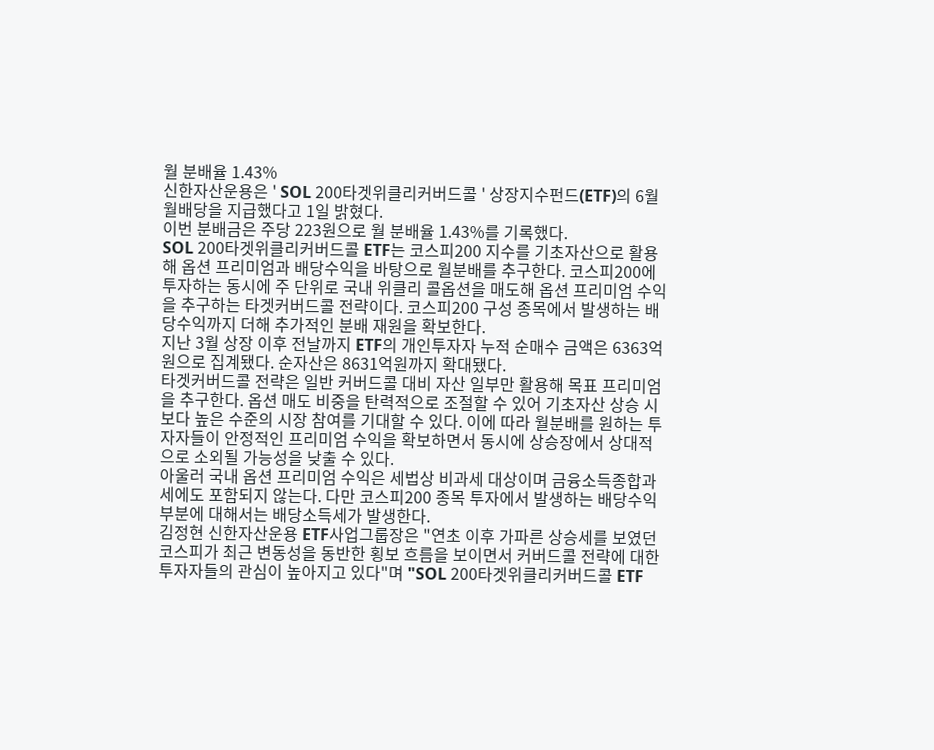월 분배율 1.43%
신한자산운용은 ' SOL 200타겟위클리커버드콜 ' 상장지수펀드(ETF)의 6월 월배당을 지급했다고 1일 밝혔다.
이번 분배금은 주당 223원으로 월 분배율 1.43%를 기록했다.
SOL 200타겟위클리커버드콜 ETF는 코스피200 지수를 기초자산으로 활용해 옵션 프리미엄과 배당수익을 바탕으로 월분배를 추구한다. 코스피200에 투자하는 동시에 주 단위로 국내 위클리 콜옵션을 매도해 옵션 프리미엄 수익을 추구하는 타겟커버드콜 전략이다. 코스피200 구성 종목에서 발생하는 배당수익까지 더해 추가적인 분배 재원을 확보한다.
지난 3월 상장 이후 전날까지 ETF의 개인투자자 누적 순매수 금액은 6363억원으로 집계됐다. 순자산은 8631억원까지 확대됐다.
타겟커버드콜 전략은 일반 커버드콜 대비 자산 일부만 활용해 목표 프리미엄을 추구한다. 옵션 매도 비중을 탄력적으로 조절할 수 있어 기초자산 상승 시보다 높은 수준의 시장 참여를 기대할 수 있다. 이에 따라 월분배를 원하는 투자자들이 안정적인 프리미엄 수익을 확보하면서 동시에 상승장에서 상대적으로 소외될 가능성을 낮출 수 있다.
아울러 국내 옵션 프리미엄 수익은 세법상 비과세 대상이며 금융소득종합과세에도 포함되지 않는다. 다만 코스피200 종목 투자에서 발생하는 배당수익 부분에 대해서는 배당소득세가 발생한다.
김정현 신한자산운용 ETF사업그룹장은 "연초 이후 가파른 상승세를 보였던 코스피가 최근 변동성을 동반한 횡보 흐름을 보이면서 커버드콜 전략에 대한 투자자들의 관심이 높아지고 있다"며 "SOL 200타겟위클리커버드콜 ETF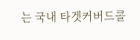는 국내 타겟커버드콜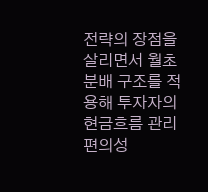전략의 장점을 살리면서 월초 분배 구조를 적용해 투자자의 현금흐름 관리 편의성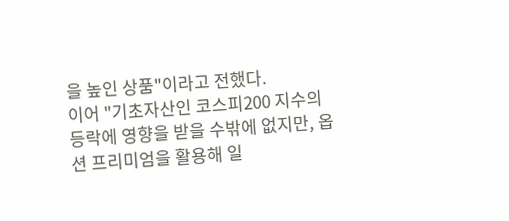을 높인 상품"이라고 전했다.
이어 "기초자산인 코스피200 지수의 등락에 영향을 받을 수밖에 없지만, 옵션 프리미엄을 활용해 일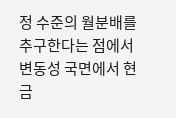정 수준의 월분배를 추구한다는 점에서 변동성 국면에서 현금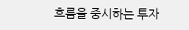흐름을 중시하는 투자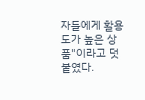자들에게 활용도가 높은 상품"이라고 덧붙였다.